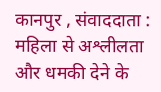कानपुर , संवाददाता : महिला से अश्लीलता और धमकी देने के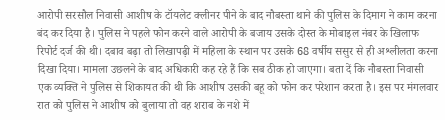आरोपी सरसौल निवासी आशीष के टॉयलेट क्लीनर पीने के बाद नौबस्ता थाने की पुलिस के दिमाग ने काम करना बंद कर दिया है। पुलिस ने पहले फोन करने वाले आरोपी के बजाय उसके दोस्त के मोबाइल नंबर के खिलाफ रिपोर्ट दर्ज की थी। दबाव बढ़ा तो लिखापढ़ी में महिला के स्थान पर उसके 68 वर्षीय ससुर से ही अश्लीलता करना दिखा दिया। मामला उछलने के बाद अधिकारी कह रहे हैं कि सब ठीक हो जाएगा। बता दें कि नौबस्ता निवासी एक व्यक्ति ने पुलिस से शिकायत की थी कि आशीष उसकी बहू को फोन कर परेशान करता है। इस पर मंगलवार रात को पुलिस ने आशीष को बुलाया तो वह शराब के नशे में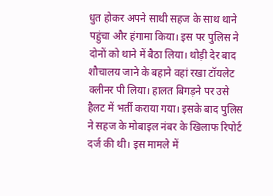धुत होकर अपने साथी सहज के साथ थाने पहुंचा और हंगामा किया। इस पर पुलिस ने दोनों को थाने में बैठा लिया। थोड़ी देर बाद शौचालय जाने के बहाने वहां रखा टॉयलेट क्लीनर पी लिया। हालत बिगड़ने पर उसे हैलट में भर्ती कराया गया। इसके बाद पुलिस ने सहज के मोबाइल नंबर के खिलाफ रिपोर्ट दर्ज की थी। इस मामले में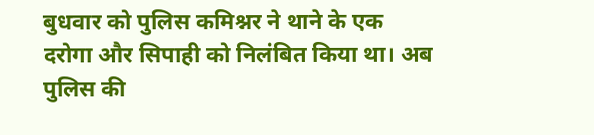बुधवार को पुलिस कमिश्नर ने थाने के एक दरोगा और सिपाही को निलंबित किया था। अब पुलिस की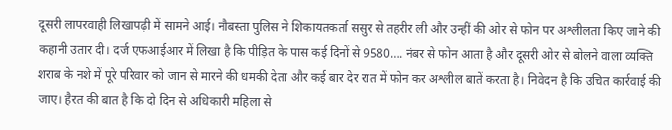दूसरी लापरवाही लिखापढ़ी में सामने आई। नौबस्ता पुलिस ने शिकायतकर्ता ससुर से तहरीर ली और उन्हीं की ओर से फोन पर अश्लीलता किए जाने की कहानी उतार दी। दर्ज एफआईआर में लिखा है कि पीड़ित के पास कई दिनों से 9580…. नंबर से फोन आता है और दूसरी ओर से बोलने वाला व्यक्ति शराब के नशे में पूरे परिवार को जान से मारने की धमकी देता और कई बार देर रात में फोन कर अश्लील बातें करता है। निवेदन है कि उचित कार्रवाई की जाए। हैरत की बात है कि दो दिन से अधिकारी महिला से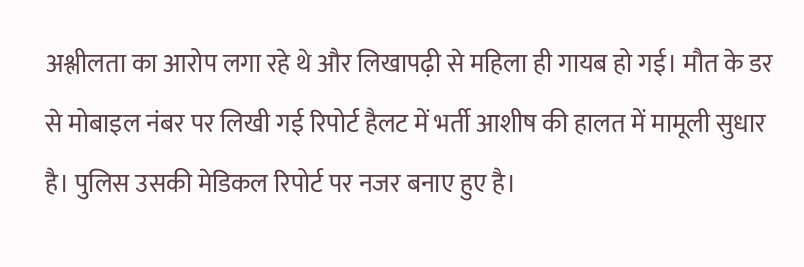अश्लीलता का आरोप लगा रहे थे और लिखापढ़ी से महिला ही गायब हो गई। मौत के डर से मोबाइल नंबर पर लिखी गई रिपोर्ट हैलट में भर्ती आशीष की हालत में मामूली सुधार है। पुलिस उसकी मेडिकल रिपोर्ट पर नजर बनाए हुए है।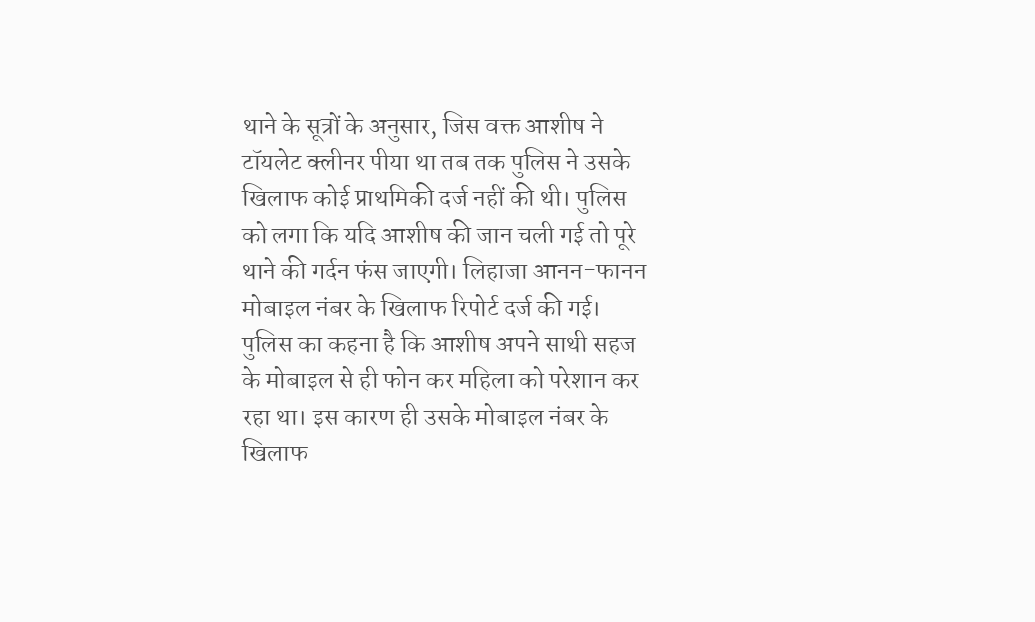थाने के सूत्रों के अनुसार, जिस वक्त आशीष ने टॉयलेट क्लीनर पीया था तब तक पुलिस ने उसके खिलाफ कोई प्राथमिकी दर्ज नहीं की थी। पुलिस को लगा कि यदि आशीष की जान चली गई तो पूरे थाने की गर्दन फंस जाएगी। लिहाजा आनन-फानन मोबाइल नंबर के खिलाफ रिपोर्ट दर्ज की गई। पुलिस का कहना है कि आशीष अपने साथी सहज के मोबाइल से ही फोन कर महिला को परेशान कर रहा था। इस कारण ही उसके मोबाइल नंबर के खिलाफ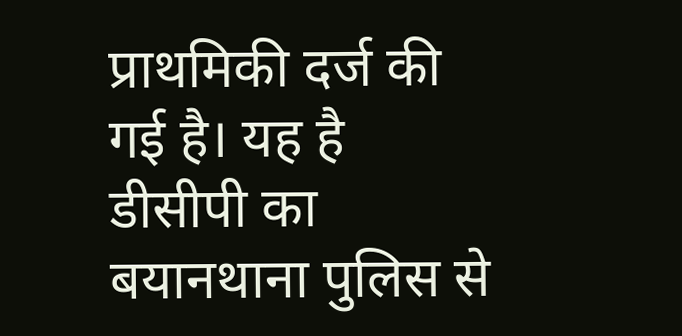प्राथमिकी दर्ज की गई है। यह है डीसीपी का बयानथाना पुलिस से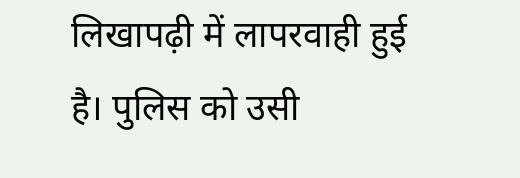लिखापढ़ी में लापरवाही हुई है। पुलिस को उसी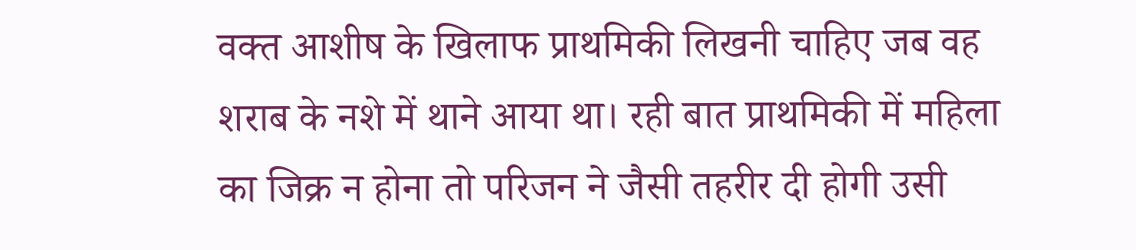वक्त आशीष के खिलाफ प्राथमिकी लिखनी चाहिए जब वह शराब के नशे में थाने आया था। रही बात प्राथमिकी में महिला का जिक्र न होना तो परिजन ने जैसी तहरीर दी होगी उसी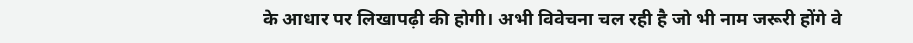के आधार पर लिखापढ़ी की होगी। अभी विवेचना चल रही है जो भी नाम जरूरी होंगे वे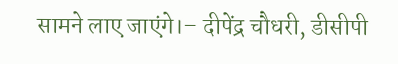सामने लाए जाएंगे।– दीपेंद्र चौधरी, डीसीपी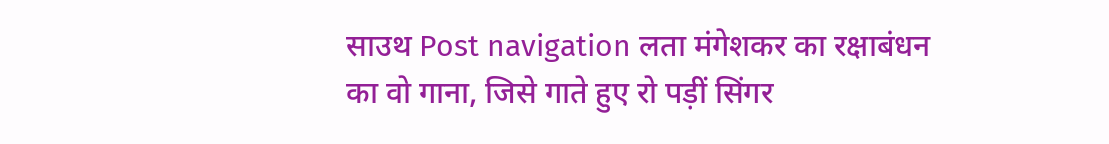साउथ Post navigation लता मंगेशकर का रक्षाबंधन का वो गाना, जिसे गाते हुए रो पड़ीं सिंगर